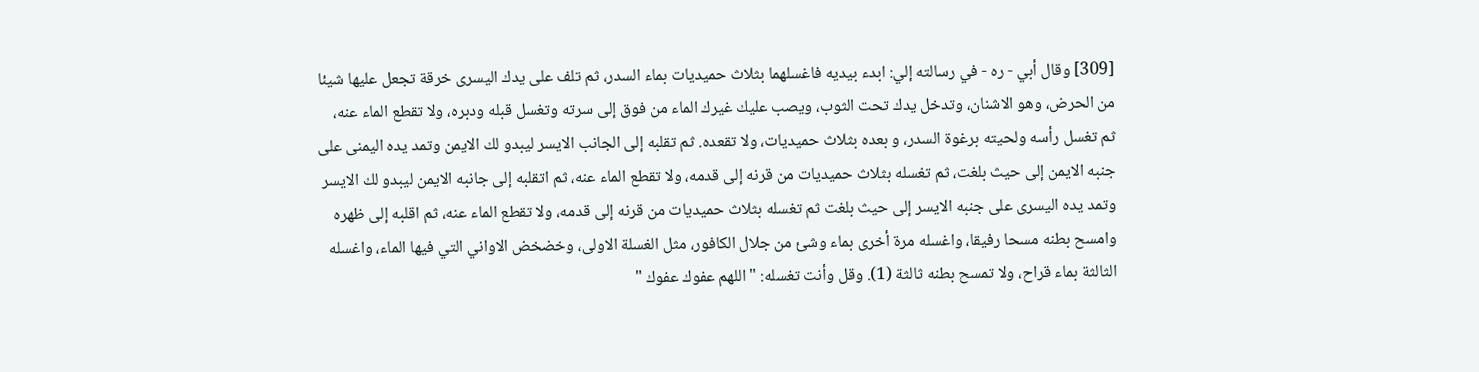[309] وقال أبي - ره - في رسالته إلي: ابدء بيديه فاغسلهما بثلاث حميديات بماء السدر، ثم تلف على يدك اليسرى خرقة تجعل عليها شيئا من الحرض، وهو الاشنان، وتدخل يدك تحت الثوب، ويصب عليك غيرك الماء من فوق إلى سرته وتغسل قبله ودبره، ولا تقطع الماء عنه، ثم تغسل رأسه ولحيته برغوة السدر، و بعده بثلاث حميديات، ولا تقعده. ثم تقلبه إلى الجانب الايسر ليبدو لك الايمن وتمد يده اليمنى على جنبه الايمن إلى حيث بلغت، ثم تغسله بثلاث حميديات من قرنه إلى قدمه، ولا تقطع الماء عنه، ثم اتقلبه إلى جانبه الايمن ليبدو لك الايسر وتمد يده اليسرى على جنبه الايسر إلى حيث بلغت ثم تغسله بثلاث حميديات من قرنه إلى قدمه، ولا تقطع الماء عنه، ثم اقلبه إلى ظهره وامسح بطنه مسحا رفيقا، واغسله مرة أخرى بماء وشئ من جلال الكافور، مثل الغسلة الاولى، وخضخض الاواني التي فيها الماء، واغسله الثالثة بماء قراح، ولا تمسح بطنه ثالثة (1). وقل وأنت تغسله: " اللهم عفوك عفوك "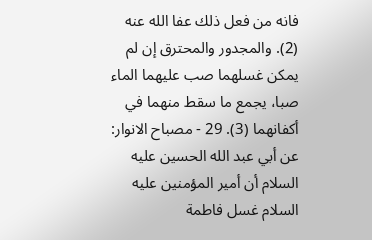فانه من فعل ذلك عفا الله عنه (2). والمجدور والمحترق إن لم يمكن غسلهما صب عليهما الماء صبا، يجمع ما سقط منهما في أكفانهما (3). 29 - مصباح الانوار: عن أبي عبد الله الحسين عليه السلام أن أمير المؤمنين عليه السلام غسل فاطمة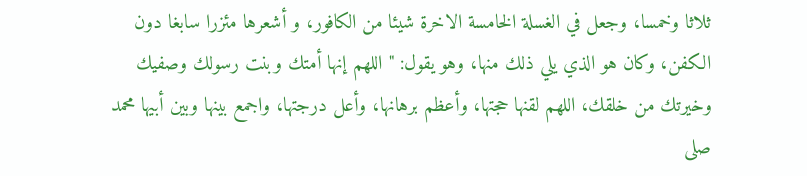ثلاثا وخمسا، وجعل في الغسلة الخامسة الاخرة شيئا من الكافور، و أشعرها مئزرا سابغا دون الكفن، وكان هو الذي يلي ذلك منها، وهو يقول: " اللهم إنها أمتك وبنت رسولك وصفيك وخيرتك من خلقك، اللهم لقنها حجتها، وأعظم برهانها، وأعل درجتها، واجمع بينها وبين أبيها محمد صلى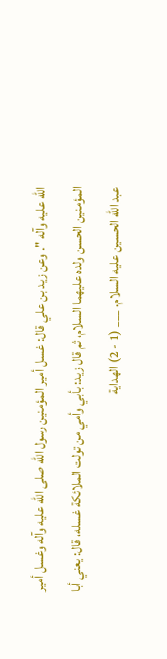الله عليه وآله ". وعن زيد بن علي قال: غسل أمير المؤمنين رسول الله صلى الله عليه وآله وغسل أمير المؤمنين الحسن ولده عليهما السلام، ثم قال زيد: بأبي وأمي من تولت الملائكة غسله، قال: يعني أبا عبد الله الحسين عليه السلام. ___ (1 - 2) الهداية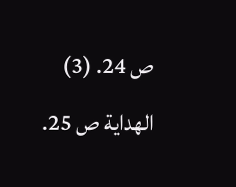ص 24. (3) الهداية ص 25.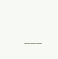___